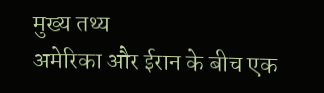मुख्य तथ्य
अमेरिका और ईरान के बीच एक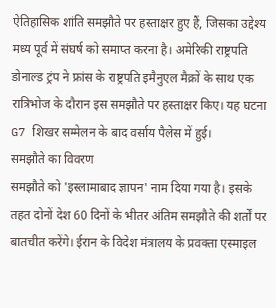ऐतिहासिक शांति समझौते पर हस्ताक्षर हुए हैं, जिसका उद्देश्य मध्य पूर्व में संघर्ष को समाप्त करना है। अमेरिकी राष्ट्रपति डोनाल्ड ट्रंप ने फ्रांस के राष्ट्रपति इमैनुएल मैक्रों के साथ एक रात्रिभोज के दौरान इस समझौते पर हस्ताक्षर किए। यह घटना G7 शिखर सम्मेलन के बाद वर्साय पैलेस में हुई।
समझौते का विवरण
समझौते को 'इस्लामाबाद ज्ञापन' नाम दिया गया है। इसके तहत दोनों देश 60 दिनों के भीतर अंतिम समझौते की शर्तों पर बातचीत करेंगे। ईरान के विदेश मंत्रालय के प्रवक्ता एस्माइल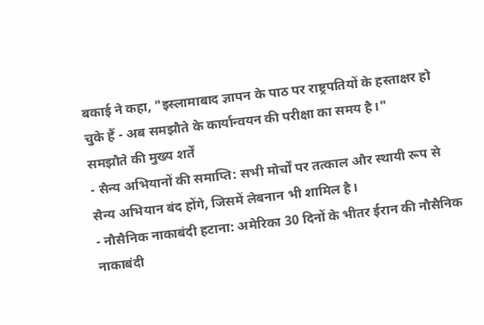बकाई ने कहा, "इस्लामाबाद ज्ञापन के पाठ पर राष्ट्रपतियों के हस्ताक्षर हो चुके हैं - अब समझौते के कार्यान्वयन की परीक्षा का समय है।"
समझौते की मुख्य शर्तें
- सैन्य अभियानों की समाप्ति: सभी मोर्चों पर तत्काल और स्थायी रूप से सैन्य अभियान बंद होंगे, जिसमें लेबनान भी शामिल है।
- नौसैनिक नाकाबंदी हटाना: अमेरिका 30 दिनों के भीतर ईरान की नौसैनिक नाकाबंदी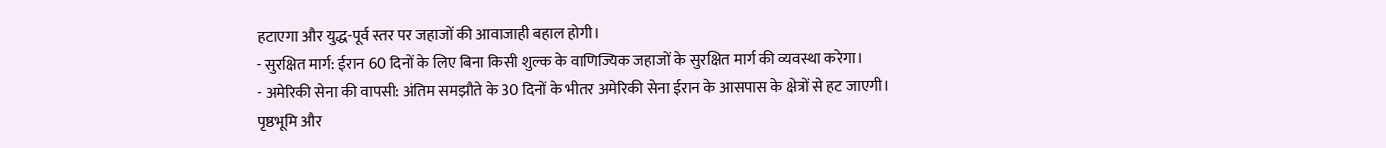हटाएगा और युद्ध-पूर्व स्तर पर जहाजों की आवाजाही बहाल होगी।
- सुरक्षित मार्ग: ईरान 60 दिनों के लिए बिना किसी शुल्क के वाणिज्यिक जहाजों के सुरक्षित मार्ग की व्यवस्था करेगा।
- अमेरिकी सेना की वापसी: अंतिम समझौते के 30 दिनों के भीतर अमेरिकी सेना ईरान के आसपास के क्षेत्रों से हट जाएगी।
पृष्ठभूमि और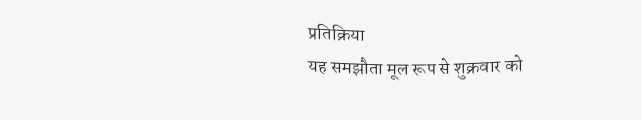प्रतिक्रिया
यह समझौता मूल रूप से शुक्रवार को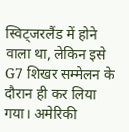स्विट्जरलैंड में होने वाला था, लेकिन इसे G7 शिखर सम्मेलन के दौरान ही कर लिया गया। अमेरिकी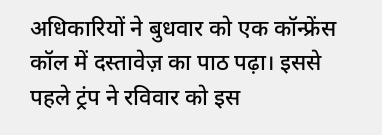अधिकारियों ने बुधवार को एक कॉन्फ्रेंस कॉल में दस्तावेज़ का पाठ पढ़ा। इससे पहले ट्रंप ने रविवार को इस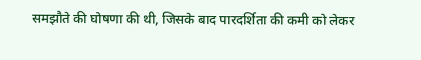समझौते की घोषणा की थी, जिसके बाद पारदर्शिता की कमी को लेकर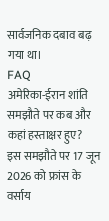सार्वजनिक दबाव बढ़ गया था।
FAQ
अमेरिका-ईरान शांति समझौते पर कब और कहां हस्ताक्षर हुए?
इस समझौते पर 17 जून 2026 को फ्रांस के वर्साय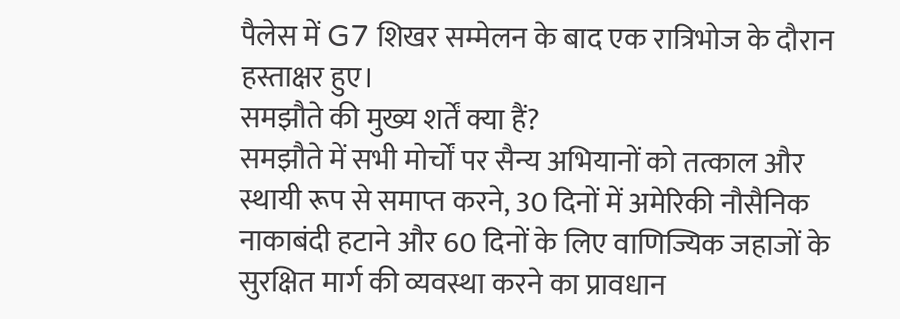पैलेस में G7 शिखर सम्मेलन के बाद एक रात्रिभोज के दौरान हस्ताक्षर हुए।
समझौते की मुख्य शर्तें क्या हैं?
समझौते में सभी मोर्चों पर सैन्य अभियानों को तत्काल और स्थायी रूप से समाप्त करने, 30 दिनों में अमेरिकी नौसैनिक नाकाबंदी हटाने और 60 दिनों के लिए वाणिज्यिक जहाजों के सुरक्षित मार्ग की व्यवस्था करने का प्रावधान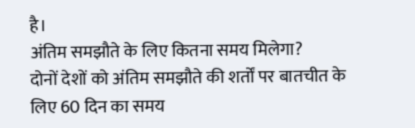है।
अंतिम समझौते के लिए कितना समय मिलेगा?
दोनों देशों को अंतिम समझौते की शर्तों पर बातचीत के लिए 60 दिन का समय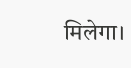मिलेगा।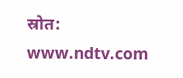स्रोत: www.ndtv.com